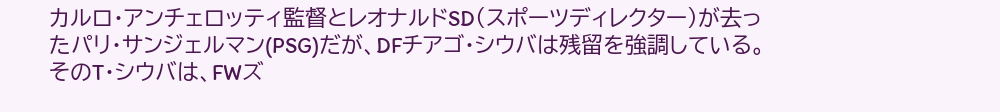カルロ・アンチェロッティ監督とレオナルドSD(スポーツディレクター)が去ったパリ・サンジェルマン(PSG)だが、DFチアゴ・シウバは残留を強調している。そのT・シウバは、FWズ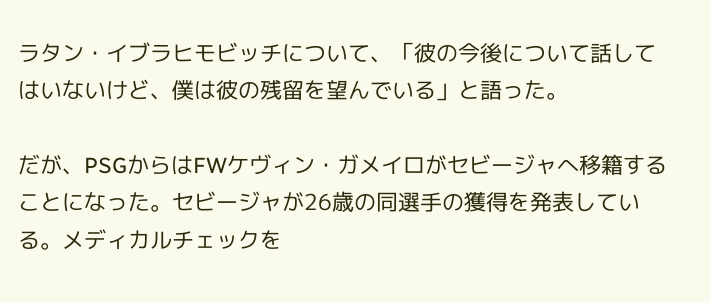ラタン・イブラヒモビッチについて、「彼の今後について話してはいないけど、僕は彼の残留を望んでいる」と語った。

だが、PSGからはFWケヴィン・ガメイロがセビージャへ移籍することになった。セビージャが26歳の同選手の獲得を発表している。メディカルチェックを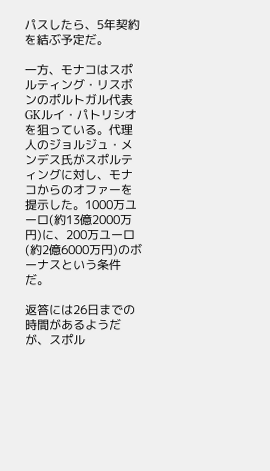パスしたら、5年契約を結ぶ予定だ。

一方、モナコはスポルティング・リスボンのポルトガル代表GKルイ・パトリシオを狙っている。代理人のジョルジュ・メンデス氏がスポルティングに対し、モナコからのオファーを提示した。1000万ユーロ(約13億2000万円)に、200万ユーロ(約2億6000万円)のボーナスという条件だ。

返答には26日までの時間があるようだが、スポル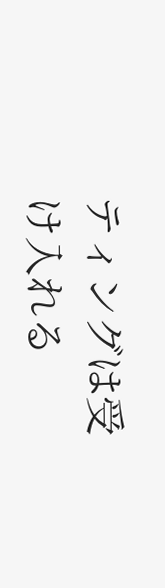ティングは受け入れる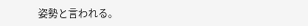姿勢と言われる。